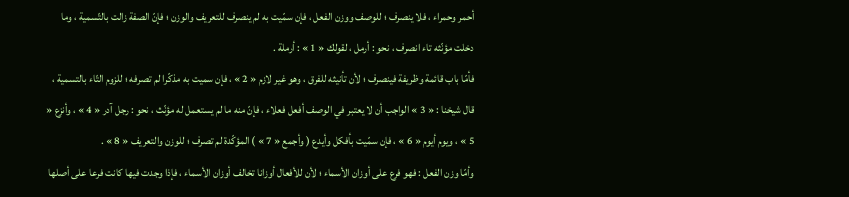أحمر وحمراء ، فلا ينصرف ؛ للوصف ووزن الفعل ، فإن سمّيت به لم ينصرف للتعريف والوزن ؛ فإنّ الصفة زالت بالتّسمية ، وما دخلت مؤنّثه تاء انصرف ، نحو : أرمل ، لقولك « 1 » : أرملة .
فأمّا باب قائمة وظريفة فينصرف ؛ لأن تأنيثه للفرق ، وهو غير لازم « 2 » ، فإن سميت به مذكّرا لم تصرفه ؛ للزوم التّاء بالتسمية ، قال شيخنا : « 3 » الواجب أن لا يعتبر في الوصف أفعل فعلاء ، فإنّ منه ما لم يستعمل له مؤنّث ، نحو : رجل آدر « 4 » ، وأنزع « 5 » ، ويوم أيوم « 6 » ، فإن سمّيت بأفكل وأيدع ( وأجمع « 7 » ) المؤكّدة لم تصرف ؛ للوزن والتعريف « 8 » .
وأمّا وزن الفعل : فهو فرع على أوزان الأسماء ؛ لأن للأفعال أوزانا تخالف أوزان الأسماء ، فإذا وجدت فيها كانت فرعا على أصلها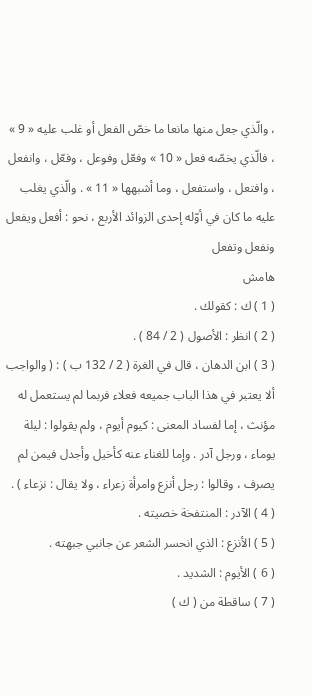، والّذي جعل منها مانعا ما خصّ الفعل أو غلب عليه « 9 » ، فالّذي يخصّه فعل « 10 » وفعّل وفوعل ، وفعّل ، وانفعل ، وافتعل ، واستفعل ، وما أشبهها « 11 » . والّذي يغلب عليه ما كان في أوّله إحدى الزوائد الأربع ، نحو : أفعل ويفعل ونفعل وتفعل
هامش
( 1 ) ك : كقولك .
( 2 ) انظر : الأصول ( 2 / 84 ) .
( 3 ) ابن الدهان ، قال في الغرة ( 2 / 132 ب ) : ( والواجب ألا يعتبر في هذا الباب جميعه فعلاء فربما لم يستعمل له مؤنث ، إما لفساد المعنى : كيوم أيوم ، ولم يقولوا : ليلة يوماء ، ورجل آدر . وإما للغناء عنه كأخيل وأجدل فيمن لم يصرف ، وقالوا : رجل أنزع وامرأة زعراء ، ولا يقال : نزعاء ) .
( 4 ) الآدر : المنتفخة خصيته .
( 5 ) الأنزع : الذي انحسر الشعر عن جانبي جبهته .
( 6 ) الأيوم : الشديد .
( 7 ) ساقطة من ( ك )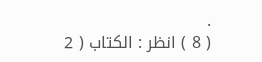.
( 8 ) انظر : الكتاب ( 2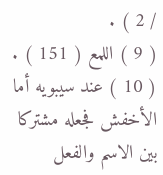/ 2 ) .
( 9 ) اللمع ( 151 ) .
( 10 ) عند سيبويه أما الأخفش فجعله مشتركا بين الاسم والفعل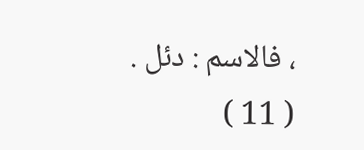، فالاسم : دئل .
( 11 )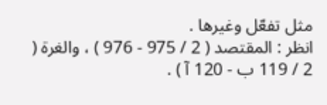مثل تفعّل وغيرها .
انظر : المقتصد ( 2 / 975 - 976 ) ، والغرة ( 2 / 119 ب - 120 آ ) .